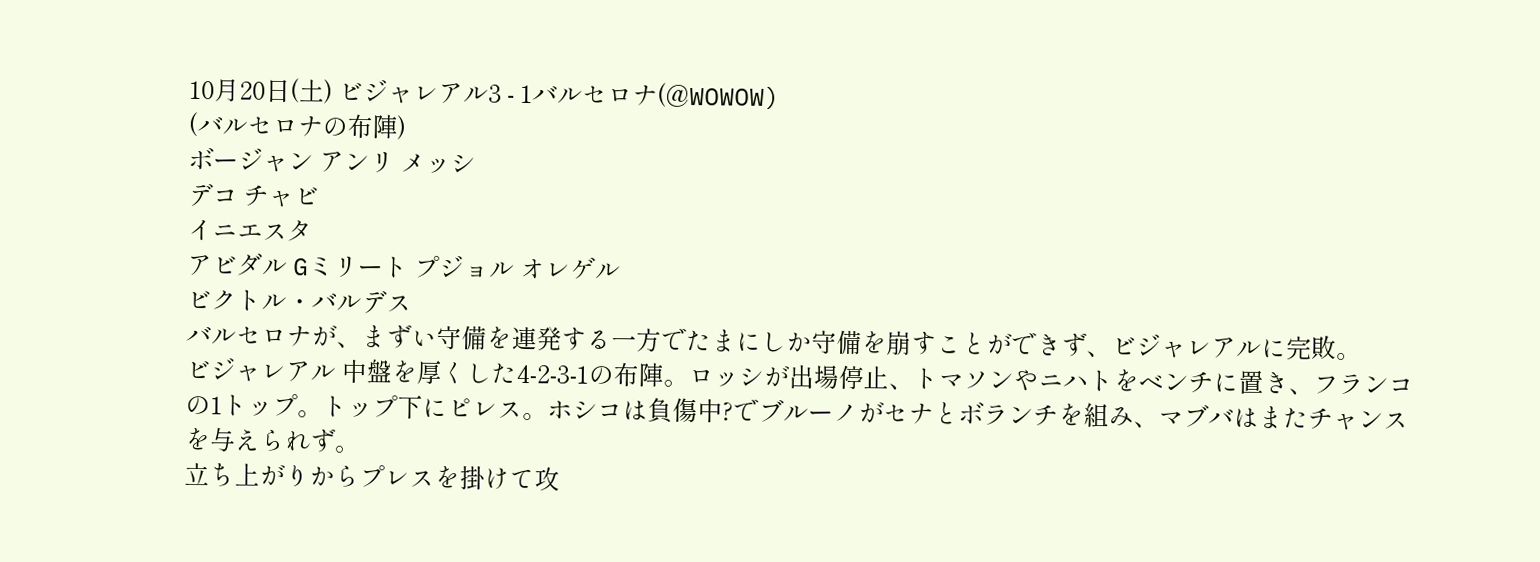10月20日(土) ビジャレアル3 - 1バルセロナ(@WOWOW)
(バルセロナの布陣)
ボージャン アンリ メッシ
デコ チャビ
イニエスタ
アビダル Gミリート プジョル オレゲル
ビクトル・バルデス
バルセロナが、まずい守備を連発する一方でたまにしか守備を崩すことができず、ビジャレアルに完敗。
ビジャレアル 中盤を厚くした4-2-3-1の布陣。ロッシが出場停止、トマソンやニハトをベンチに置き、フランコの1トップ。トップ下にピレス。ホシコは負傷中?でブルーノがセナとボランチを組み、マブバはまたチャンスを与えられず。
立ち上がりからプレスを掛けて攻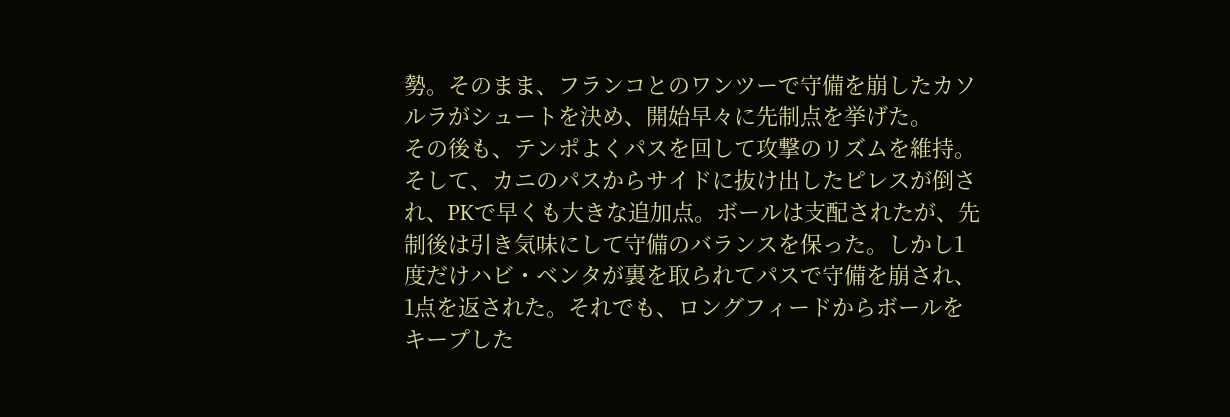勢。そのまま、フランコとのワンツーで守備を崩したカソルラがシュートを決め、開始早々に先制点を挙げた。
その後も、テンポよくパスを回して攻撃のリズムを維持。そして、カニのパスからサイドに抜け出したピレスが倒され、PKで早くも大きな追加点。ボールは支配されたが、先制後は引き気味にして守備のバランスを保った。しかし1度だけハビ・ベンタが裏を取られてパスで守備を崩され、1点を返された。それでも、ロングフィードからボールをキープした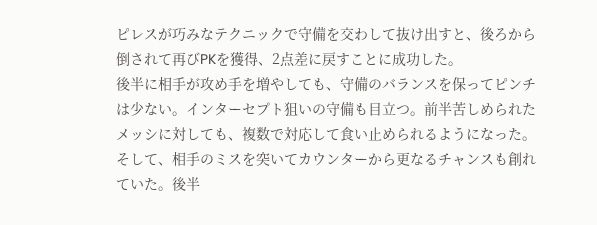ピレスが巧みなテクニックで守備を交わして抜け出すと、後ろから倒されて再びPKを獲得、2点差に戻すことに成功した。
後半に相手が攻め手を増やしても、守備のバランスを保ってピンチは少ない。インターセプト狙いの守備も目立つ。前半苦しめられたメッシに対しても、複数で対応して食い止められるようになった。
そして、相手のミスを突いてカウンターから更なるチャンスも創れていた。後半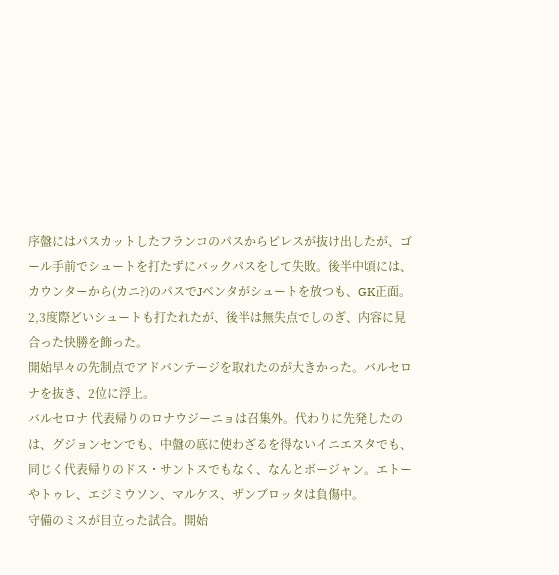序盤にはパスカットしたフランコのパスからピレスが抜け出したが、ゴール手前でシュートを打たずにバックパスをして失敗。後半中頃には、カウンターから(カニ?)のパスでJベンタがシュートを放つも、GK正面。
2,3度際どいシュートも打たれたが、後半は無失点でしのぎ、内容に見合った快勝を飾った。
開始早々の先制点でアドバンテージを取れたのが大きかった。バルセロナを抜き、2位に浮上。
バルセロナ 代表帰りのロナウジーニョは召集外。代わりに先発したのは、グジョンセンでも、中盤の底に使わざるを得ないイニエスタでも、同じく代表帰りのドス・サントスでもなく、なんとボージャン。エトーやトゥレ、エジミウソン、マルケス、ザンブロッタは負傷中。
守備のミスが目立った試合。開始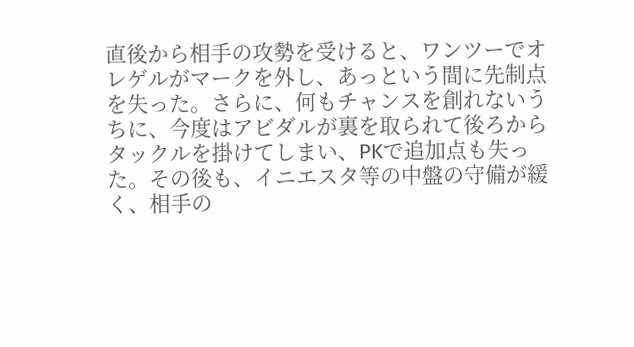直後から相手の攻勢を受けると、ワンツーでオレゲルがマークを外し、あっという間に先制点を失った。さらに、何もチャンスを創れないうちに、今度はアビダルが裏を取られて後ろからタックルを掛けてしまい、PKで追加点も失った。その後も、イニエスタ等の中盤の守備が緩く、相手の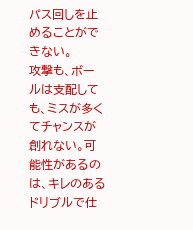パス回しを止めることができない。
攻撃も、ボールは支配しても、ミスが多くてチャンスが創れない。可能性があるのは、キレのあるドリブルで仕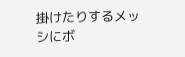掛けたりするメッシにボ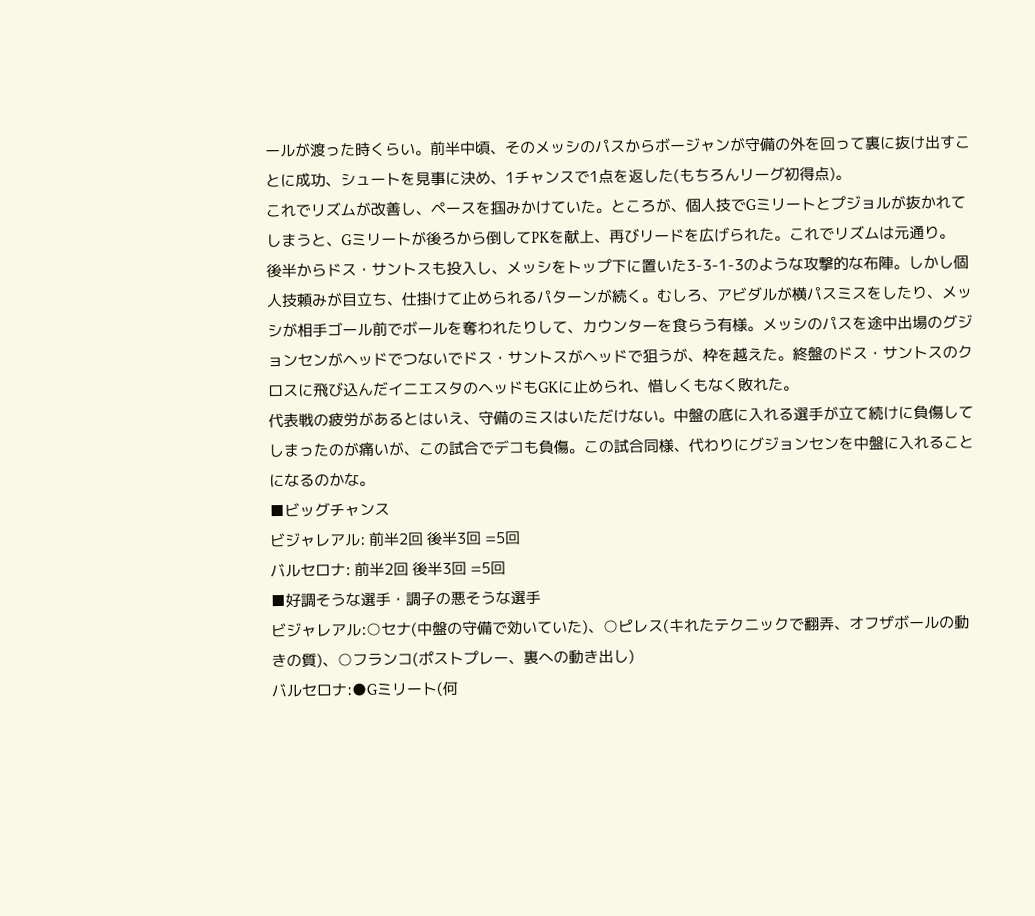ールが渡った時くらい。前半中頃、そのメッシのパスからボージャンが守備の外を回って裏に抜け出すことに成功、シュートを見事に決め、1チャンスで1点を返した(もちろんリーグ初得点)。
これでリズムが改善し、ペースを掴みかけていた。ところが、個人技でGミリートとプジョルが抜かれてしまうと、Gミリートが後ろから倒してPKを献上、再びリードを広げられた。これでリズムは元通り。
後半からドス・サントスも投入し、メッシをトップ下に置いた3-3-1-3のような攻撃的な布陣。しかし個人技頼みが目立ち、仕掛けて止められるパターンが続く。むしろ、アビダルが横パスミスをしたり、メッシが相手ゴール前でボールを奪われたりして、カウンターを食らう有様。メッシのパスを途中出場のグジョンセンがヘッドでつないでドス・サントスがヘッドで狙うが、枠を越えた。終盤のドス・サントスのクロスに飛び込んだイニエスタのヘッドもGKに止められ、惜しくもなく敗れた。
代表戦の疲労があるとはいえ、守備のミスはいただけない。中盤の底に入れる選手が立て続けに負傷してしまったのが痛いが、この試合でデコも負傷。この試合同様、代わりにグジョンセンを中盤に入れることになるのかな。
■ビッグチャンス
ビジャレアル: 前半2回 後半3回 =5回
バルセロナ: 前半2回 後半3回 =5回
■好調そうな選手・調子の悪そうな選手
ビジャレアル:○セナ(中盤の守備で効いていた)、○ピレス(キれたテクニックで翻弄、オフザボールの動きの質)、○フランコ(ポストプレー、裏への動き出し)
バルセロナ:●Gミリート(何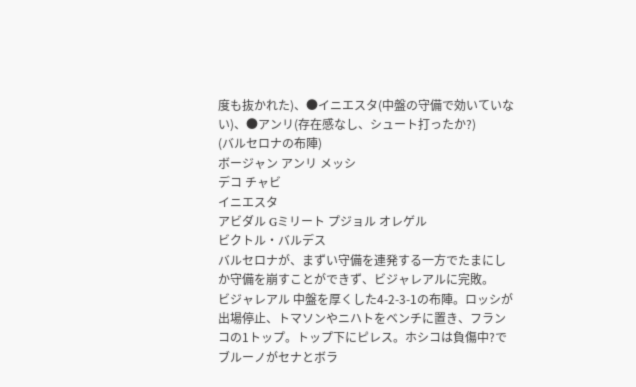度も抜かれた)、●イニエスタ(中盤の守備で効いていない)、●アンリ(存在感なし、シュート打ったか?)
(バルセロナの布陣)
ボージャン アンリ メッシ
デコ チャビ
イニエスタ
アビダル Gミリート プジョル オレゲル
ビクトル・バルデス
バルセロナが、まずい守備を連発する一方でたまにしか守備を崩すことができず、ビジャレアルに完敗。
ビジャレアル 中盤を厚くした4-2-3-1の布陣。ロッシが出場停止、トマソンやニハトをベンチに置き、フランコの1トップ。トップ下にピレス。ホシコは負傷中?でブルーノがセナとボラ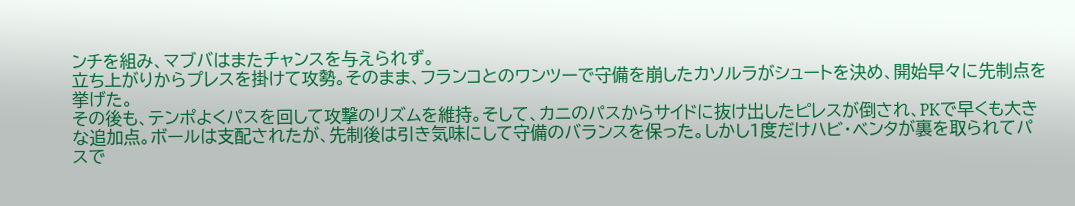ンチを組み、マブバはまたチャンスを与えられず。
立ち上がりからプレスを掛けて攻勢。そのまま、フランコとのワンツーで守備を崩したカソルラがシュートを決め、開始早々に先制点を挙げた。
その後も、テンポよくパスを回して攻撃のリズムを維持。そして、カニのパスからサイドに抜け出したピレスが倒され、PKで早くも大きな追加点。ボールは支配されたが、先制後は引き気味にして守備のバランスを保った。しかし1度だけハビ・ベンタが裏を取られてパスで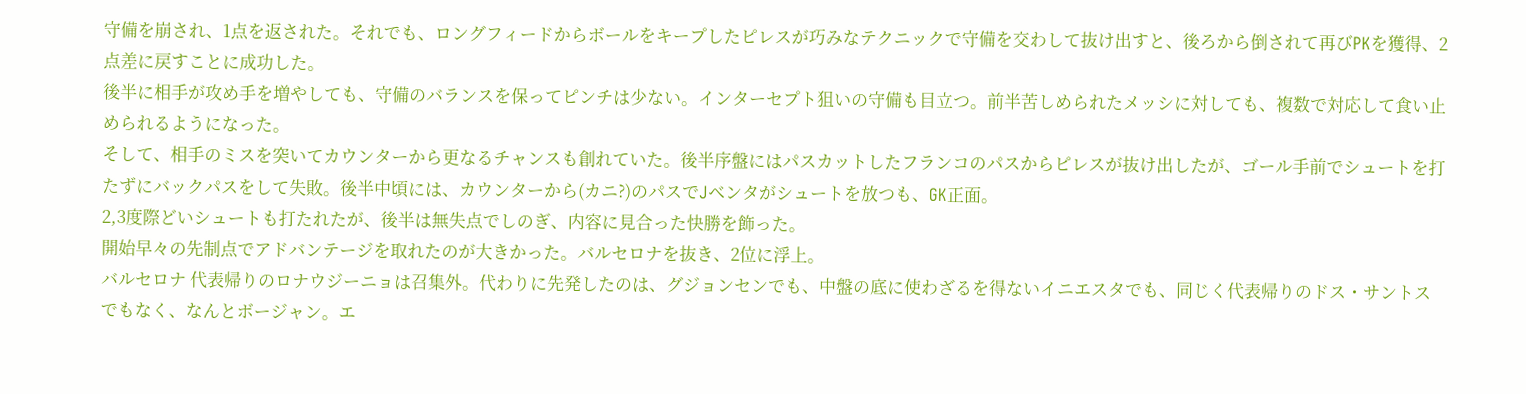守備を崩され、1点を返された。それでも、ロングフィードからボールをキープしたピレスが巧みなテクニックで守備を交わして抜け出すと、後ろから倒されて再びPKを獲得、2点差に戻すことに成功した。
後半に相手が攻め手を増やしても、守備のバランスを保ってピンチは少ない。インターセプト狙いの守備も目立つ。前半苦しめられたメッシに対しても、複数で対応して食い止められるようになった。
そして、相手のミスを突いてカウンターから更なるチャンスも創れていた。後半序盤にはパスカットしたフランコのパスからピレスが抜け出したが、ゴール手前でシュートを打たずにバックパスをして失敗。後半中頃には、カウンターから(カニ?)のパスでJベンタがシュートを放つも、GK正面。
2,3度際どいシュートも打たれたが、後半は無失点でしのぎ、内容に見合った快勝を飾った。
開始早々の先制点でアドバンテージを取れたのが大きかった。バルセロナを抜き、2位に浮上。
バルセロナ 代表帰りのロナウジーニョは召集外。代わりに先発したのは、グジョンセンでも、中盤の底に使わざるを得ないイニエスタでも、同じく代表帰りのドス・サントスでもなく、なんとボージャン。エ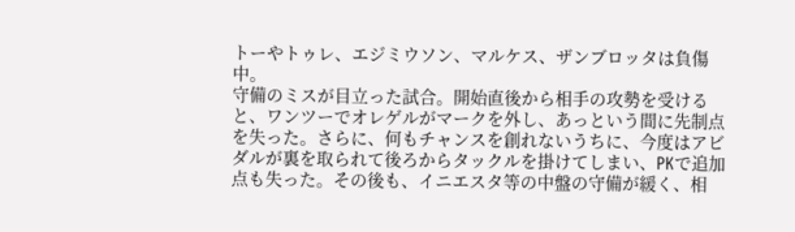トーやトゥレ、エジミウソン、マルケス、ザンブロッタは負傷中。
守備のミスが目立った試合。開始直後から相手の攻勢を受けると、ワンツーでオレゲルがマークを外し、あっという間に先制点を失った。さらに、何もチャンスを創れないうちに、今度はアビダルが裏を取られて後ろからタックルを掛けてしまい、PKで追加点も失った。その後も、イニエスタ等の中盤の守備が緩く、相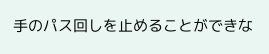手のパス回しを止めることができな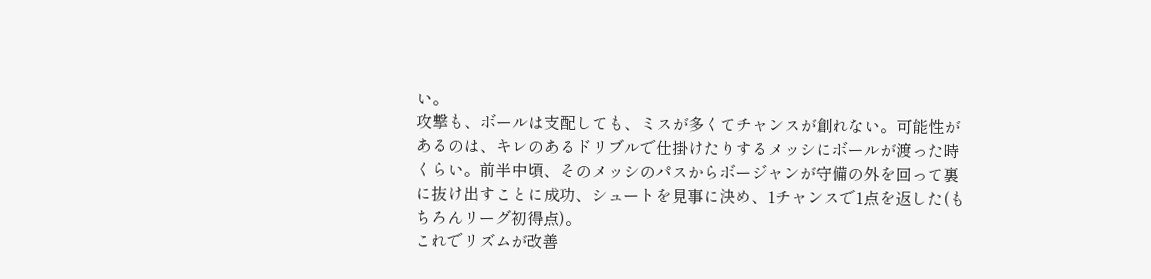い。
攻撃も、ボールは支配しても、ミスが多くてチャンスが創れない。可能性があるのは、キレのあるドリブルで仕掛けたりするメッシにボールが渡った時くらい。前半中頃、そのメッシのパスからボージャンが守備の外を回って裏に抜け出すことに成功、シュートを見事に決め、1チャンスで1点を返した(もちろんリーグ初得点)。
これでリズムが改善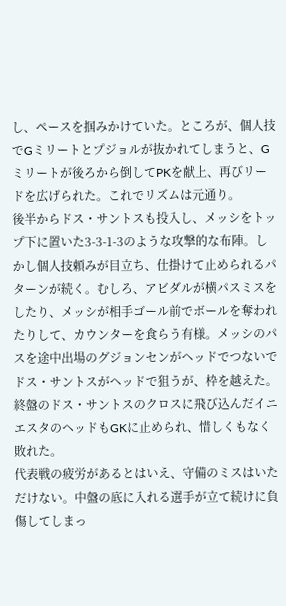し、ペースを掴みかけていた。ところが、個人技でGミリートとプジョルが抜かれてしまうと、Gミリートが後ろから倒してPKを献上、再びリードを広げられた。これでリズムは元通り。
後半からドス・サントスも投入し、メッシをトップ下に置いた3-3-1-3のような攻撃的な布陣。しかし個人技頼みが目立ち、仕掛けて止められるパターンが続く。むしろ、アビダルが横パスミスをしたり、メッシが相手ゴール前でボールを奪われたりして、カウンターを食らう有様。メッシのパスを途中出場のグジョンセンがヘッドでつないでドス・サントスがヘッドで狙うが、枠を越えた。終盤のドス・サントスのクロスに飛び込んだイニエスタのヘッドもGKに止められ、惜しくもなく敗れた。
代表戦の疲労があるとはいえ、守備のミスはいただけない。中盤の底に入れる選手が立て続けに負傷してしまっ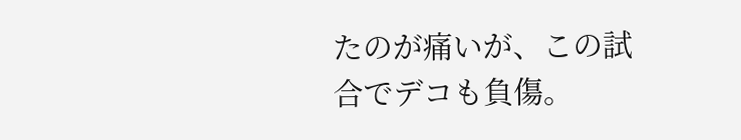たのが痛いが、この試合でデコも負傷。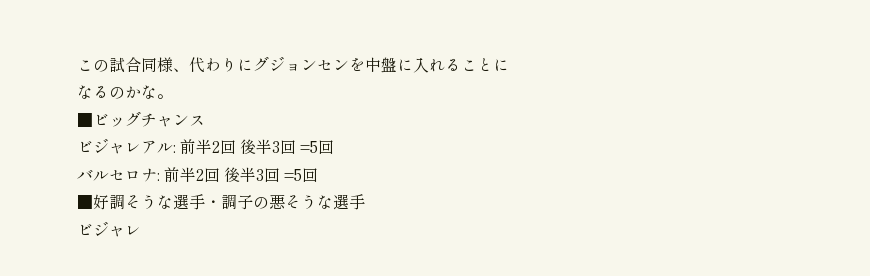この試合同様、代わりにグジョンセンを中盤に入れることになるのかな。
■ビッグチャンス
ビジャレアル: 前半2回 後半3回 =5回
バルセロナ: 前半2回 後半3回 =5回
■好調そうな選手・調子の悪そうな選手
ビジャレ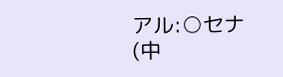アル:○セナ(中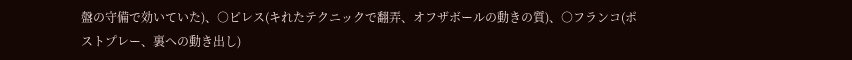盤の守備で効いていた)、○ピレス(キれたテクニックで翻弄、オフザボールの動きの質)、○フランコ(ポストプレー、裏への動き出し)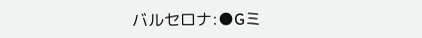バルセロナ:●Gミ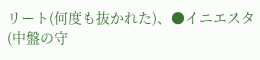リート(何度も抜かれた)、●イニエスタ(中盤の守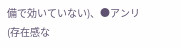備で効いていない)、●アンリ(存在感な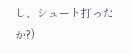し、シュート打ったか?)